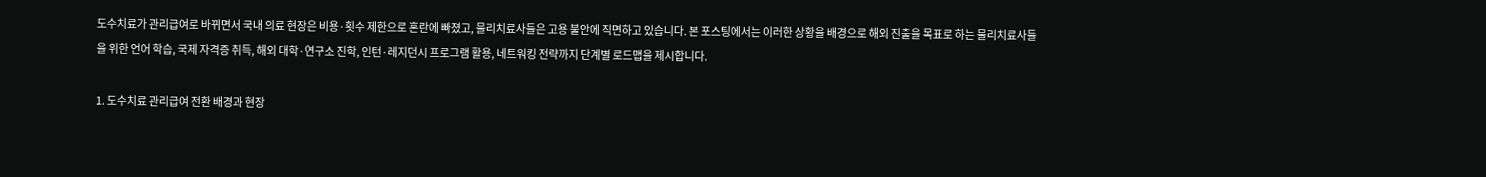도수치료가 관리급여로 바뀌면서 국내 의료 현장은 비용·횟수 제한으로 혼란에 빠졌고, 물리치료사들은 고용 불안에 직면하고 있습니다. 본 포스팅에서는 이러한 상황을 배경으로 해외 진출을 목표로 하는 물리치료사들을 위한 언어 학습, 국제 자격증 취득, 해외 대학·연구소 진학, 인턴·레지던시 프로그램 활용, 네트워킹 전략까지 단계별 로드맵을 제시합니다.

1. 도수치료 관리급여 전환 배경과 현장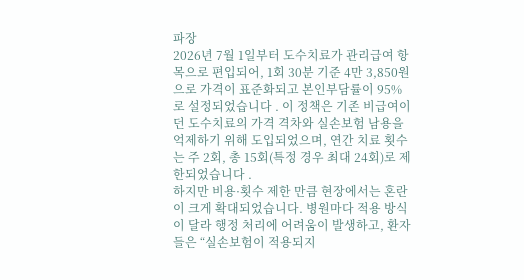파장
2026년 7월 1일부터 도수치료가 관리급여 항목으로 편입되어, 1회 30분 기준 4만 3,850원으로 가격이 표준화되고 본인부담률이 95%로 설정되었습니다 . 이 정책은 기존 비급여이던 도수치료의 가격 격차와 실손보험 남용을 억제하기 위해 도입되었으며, 연간 치료 횟수는 주 2회, 총 15회(특정 경우 최대 24회)로 제한되었습니다 .
하지만 비용·횟수 제한 만큼 현장에서는 혼란이 크게 확대되었습니다. 병원마다 적용 방식이 달라 행정 처리에 어려움이 발생하고, 환자들은 “실손보험이 적용되지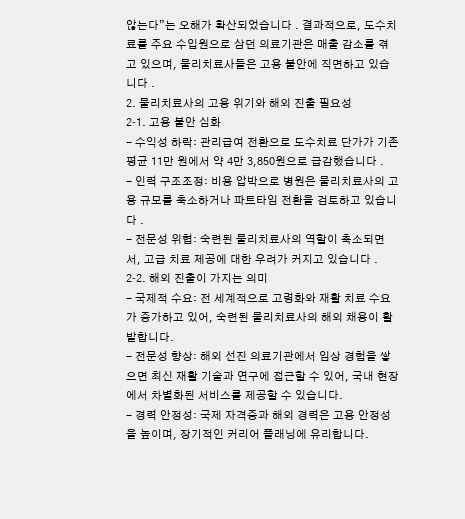않는다”는 오해가 확산되었습니다 . 결과적으로, 도수치료를 주요 수입원으로 삼던 의료기관은 매출 감소를 겪고 있으며, 물리치료사들은 고용 불안에 직면하고 있습니다 .
2. 물리치료사의 고용 위기와 해외 진출 필요성
2‑1. 고용 불안 심화
- 수익성 하락: 관리급여 전환으로 도수치료 단가가 기존 평균 11만 원에서 약 4만 3,850원으로 급감했습니다 .
- 인력 구조조정: 비용 압박으로 병원은 물리치료사의 고용 규모를 축소하거나 파트타임 전환을 검토하고 있습니다 .
- 전문성 위협: 숙련된 물리치료사의 역할이 축소되면서, 고급 치료 제공에 대한 우려가 커지고 있습니다 .
2‑2. 해외 진출이 가지는 의미
- 국제적 수요: 전 세계적으로 고령화와 재활 치료 수요가 증가하고 있어, 숙련된 물리치료사의 해외 채용이 활발합니다.
- 전문성 향상: 해외 선진 의료기관에서 임상 경험을 쌓으면 최신 재활 기술과 연구에 접근할 수 있어, 국내 현장에서 차별화된 서비스를 제공할 수 있습니다.
- 경력 안정성: 국제 자격증과 해외 경력은 고용 안정성을 높이며, 장기적인 커리어 플래닝에 유리합니다.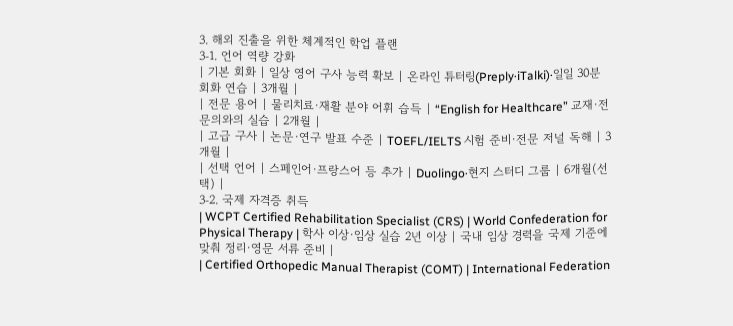3. 해외 진출을 위한 체계적인 학업 플랜
3‑1. 언어 역량 강화
| 기본 회화 | 일상 영어 구사 능력 확보 | 온라인 튜터링(Preply·iTalki)·일일 30분 회화 연습 | 3개월 |
| 전문 용어 | 물리치료·재활 분야 어휘 습득 | “English for Healthcare” 교재·전문의와의 실습 | 2개월 |
| 고급 구사 | 논문·연구 발표 수준 | TOEFL/IELTS 시험 준비·전문 저널 독해 | 3개월 |
| 선택 언어 | 스페인어·프랑스어 등 추가 | Duolingo·현지 스터디 그룹 | 6개월(선택) |
3‑2. 국제 자격증 취득
| WCPT Certified Rehabilitation Specialist (CRS) | World Confederation for Physical Therapy | 학사 이상·임상 실습 2년 이상 | 국내 임상 경력을 국제 기준에 맞춰 정리·영문 서류 준비 |
| Certified Orthopedic Manual Therapist (COMT) | International Federation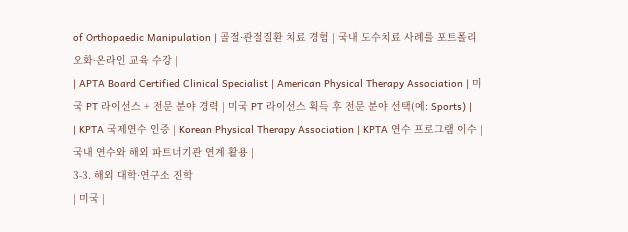of Orthopaedic Manipulation | 골절·관절질환 치료 경험 | 국내 도수치료 사례를 포트폴리오화·온라인 교육 수강 |
| APTA Board Certified Clinical Specialist | American Physical Therapy Association | 미국 PT 라이선스 + 전문 분야 경력 | 미국 PT 라이선스 획득 후 전문 분야 선택(예: Sports) |
| KPTA 국제연수 인증 | Korean Physical Therapy Association | KPTA 연수 프로그램 이수 | 국내 연수와 해외 파트너기관 연계 활용 |
3‑3. 해외 대학·연구소 진학
| 미국 |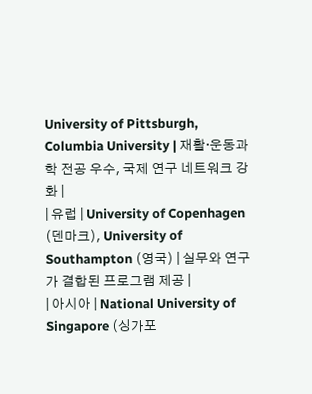University of Pittsburgh, Columbia University | 재활·운동과학 전공 우수, 국제 연구 네트워크 강화 |
| 유럽 | University of Copenhagen (덴마크), University of Southampton (영국) | 실무와 연구가 결합된 프로그램 제공 |
| 아시아 | National University of Singapore (싱가포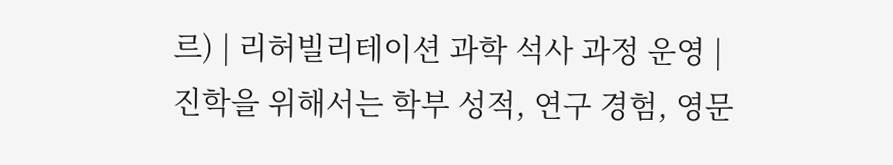르) | 리허빌리테이션 과학 석사 과정 운영 |
진학을 위해서는 학부 성적, 연구 경험, 영문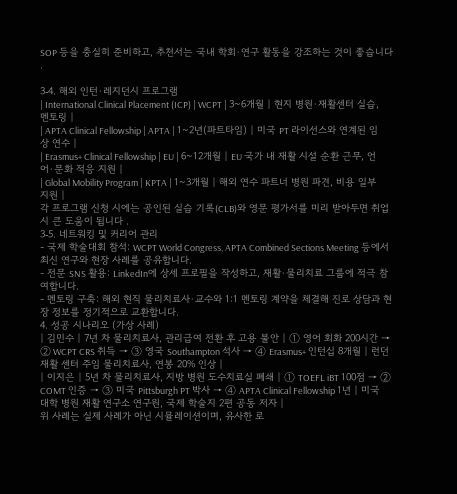SOP 등을 충실히 준비하고, 추천서는 국내 학회·연구 활동을 강조하는 것이 좋습니다 .

3‑4. 해외 인턴·레지던시 프로그램
| International Clinical Placement (ICP) | WCPT | 3~6개월 | 현지 병원·재활센터 실습, 멘토링 |
| APTA Clinical Fellowship | APTA | 1~2년(파트타임) | 미국 PT 라이선스와 연계된 임상 연수 |
| Erasmus+ Clinical Fellowship | EU | 6~12개월 | EU 국가 내 재활 시설 순환 근무, 언어·문화 적응 지원 |
| Global Mobility Program | KPTA | 1~3개월 | 해외 연수 파트너 병원 파견, 비용 일부 지원 |
각 프로그램 신청 시에는 공인된 실습 기록(CLB)와 영문 평가서를 미리 받아두면 취업 시 큰 도움이 됩니다 .
3‑5. 네트워킹 및 커리어 관리
- 국제 학술대회 참석: WCPT World Congress, APTA Combined Sections Meeting 등에서 최신 연구와 현장 사례를 공유합니다.
- 전문 SNS 활용: LinkedIn에 상세 프로필을 작성하고, 재활·물리치료 그룹에 적극 참여합니다.
- 멘토링 구축: 해외 현직 물리치료사·교수와 1:1 멘토링 계약을 체결해 진로 상담과 현장 정보를 정기적으로 교환합니다.
4. 성공 시나리오 (가상 사례)
| 김민수 | 7년 차 물리치료사, 관리급여 전환 후 고용 불안 | ① 영어 회화 200시간 → ② WCPT CRS 취득 → ③ 영국 Southampton 석사 → ④ Erasmus+ 인턴십 8개월 | 런던 재활 센터 주임 물리치료사, 연봉 20% 인상 |
| 이지은 | 5년 차 물리치료사, 지방 병원 도수치료실 폐쇄 | ① TOEFL iBT 100점 → ② COMT 인증 → ③ 미국 Pittsburgh PT 박사 → ④ APTA Clinical Fellowship 1년 | 미국 대학 병원 재활 연구소 연구원, 국제 학술지 2편 공동 저자 |
위 사례는 실제 사례가 아닌 시뮬레이션이며, 유사한 로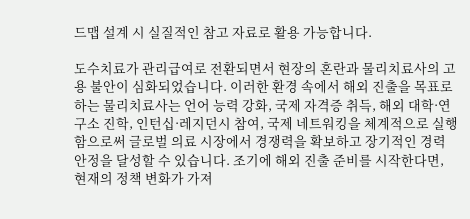드맵 설계 시 실질적인 참고 자료로 활용 가능합니다.

도수치료가 관리급여로 전환되면서 현장의 혼란과 물리치료사의 고용 불안이 심화되었습니다. 이러한 환경 속에서 해외 진출을 목표로 하는 물리치료사는 언어 능력 강화, 국제 자격증 취득, 해외 대학·연구소 진학, 인턴십·레지던시 참여, 국제 네트워킹을 체계적으로 실행함으로써 글로벌 의료 시장에서 경쟁력을 확보하고 장기적인 경력 안정을 달성할 수 있습니다. 조기에 해외 진출 준비를 시작한다면, 현재의 정책 변화가 가져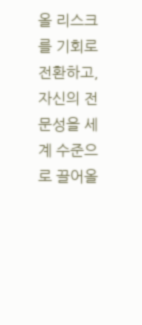올 리스크를 기회로 전환하고, 자신의 전문성을 세계 수준으로 끌어올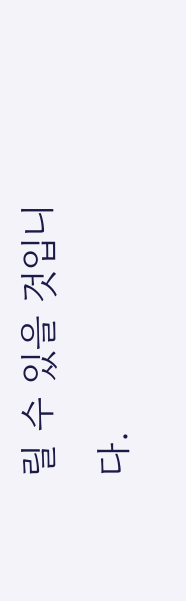릴 수 있을 것입니다.